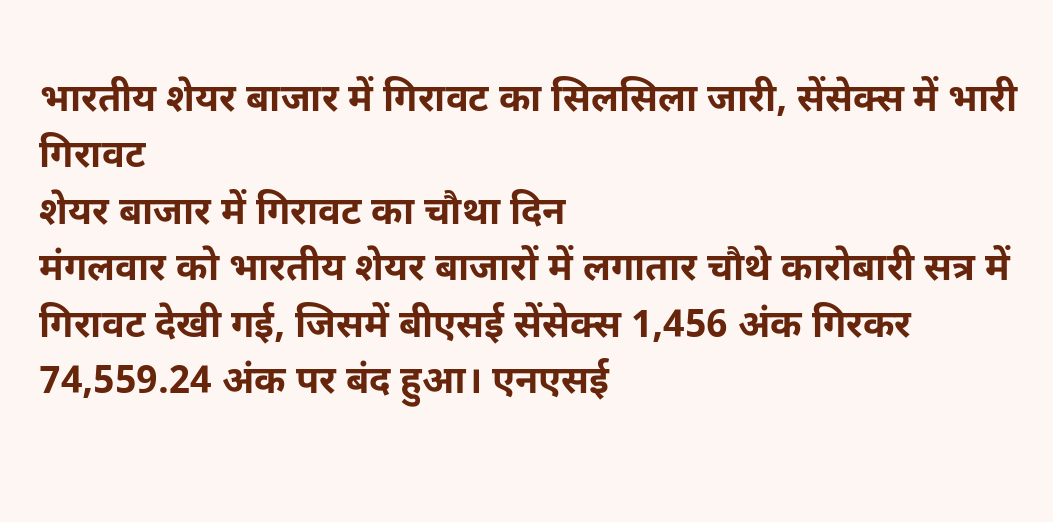भारतीय शेयर बाजार में गिरावट का सिलसिला जारी, सेंसेक्स में भारी गिरावट
शेयर बाजार में गिरावट का चौथा दिन
मंगलवार को भारतीय शेयर बाजारों में लगातार चौथे कारोबारी सत्र में गिरावट देखी गई, जिसमें बीएसई सेंसेक्स 1,456 अंक गिरकर 74,559.24 अंक पर बंद हुआ। एनएसई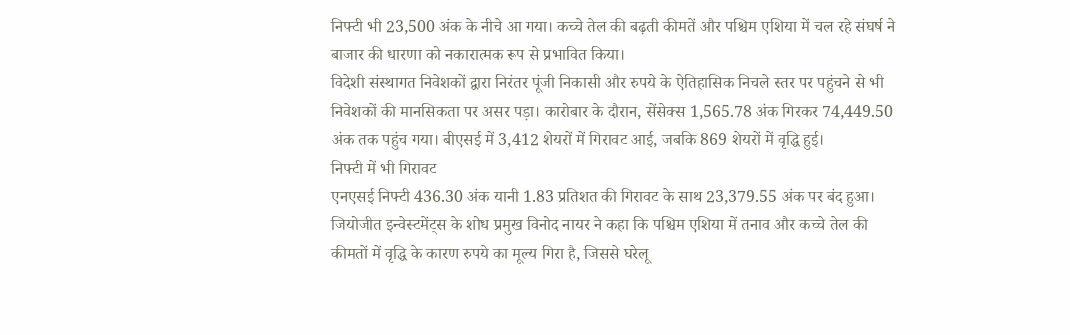निफ्टी भी 23,500 अंक के नीचे आ गया। कच्चे तेल की बढ़ती कीमतें और पश्चिम एशिया में चल रहे संघर्ष ने बाजार की धारणा को नकारात्मक रूप से प्रभावित किया।
विदेशी संस्थागत निवेशकों द्वारा निरंतर पूंजी निकासी और रुपये के ऐतिहासिक निचले स्तर पर पहुंचने से भी निवेशकों की मानसिकता पर असर पड़ा। कारोबार के दौरान, सेंसेक्स 1,565.78 अंक गिरकर 74,449.50 अंक तक पहुंच गया। बीएसई में 3,412 शेयरों में गिरावट आई, जबकि 869 शेयरों में वृद्धि हुई।
निफ्टी में भी गिरावट
एनएसई निफ्टी 436.30 अंक यानी 1.83 प्रतिशत की गिरावट के साथ 23,379.55 अंक पर बंद हुआ। जियोजीत इन्वेस्टमेंट्स के शोध प्रमुख विनोद नायर ने कहा कि पश्चिम एशिया में तनाव और कच्चे तेल की कीमतों में वृद्धि के कारण रुपये का मूल्य गिरा है, जिससे घरेलू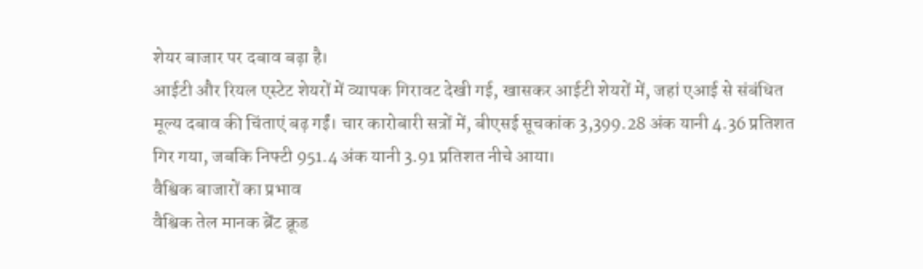शेयर बाजार पर दबाव बढ़ा है।
आईटी और रियल एस्टेट शेयरों में व्यापक गिरावट देखी गई, खासकर आईटी शेयरों में, जहां एआई से संबंधित मूल्य दबाव की चिंताएं बढ़ गईं। चार कारोबारी सत्रों में, बीएसई सूचकांक 3,399.28 अंक यानी 4.36 प्रतिशत गिर गया, जबकि निफ्टी 951.4 अंक यानी 3.91 प्रतिशत नीचे आया।
वैश्विक बाजारों का प्रभाव
वैश्विक तेल मानक ब्रेंट क्रूड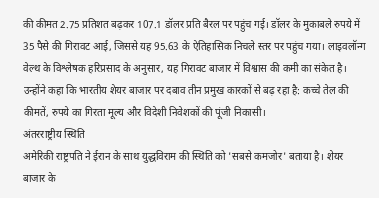की कीमत 2.75 प्रतिशत बढ़कर 107.1 डॉलर प्रति बैरल पर पहुंच गई। डॉलर के मुकाबले रुपये में 35 पैसे की गिरावट आई, जिससे यह 95.63 के ऐतिहासिक निचले स्तर पर पहुंच गया। लाइवलॉन्ग वेल्थ के विश्लेषक हरिप्रसाद के अनुसार, यह गिरावट बाजार में विश्वास की कमी का संकेत है।
उन्होंने कहा कि भारतीय शेयर बाजार पर दबाव तीन प्रमुख कारकों से बढ़ रहा है: कच्चे तेल की कीमतें, रुपये का गिरता मूल्य और विदेशी निवेशकों की पूंजी निकासी।
अंतरराष्ट्रीय स्थिति
अमेरिकी राष्ट्रपति ने ईरान के साथ युद्धविराम की स्थिति को 'सबसे कमजोर' बताया है। शेयर बाजार के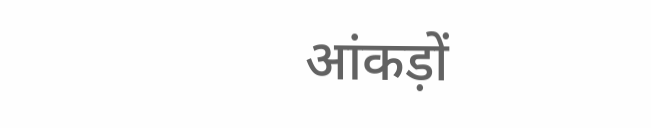आंकड़ों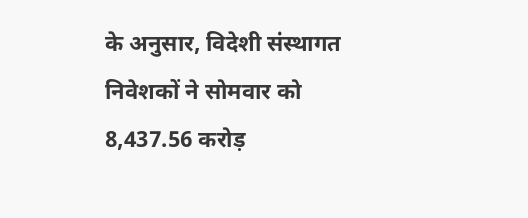के अनुसार, विदेशी संस्थागत निवेशकों ने सोमवार को 8,437.56 करोड़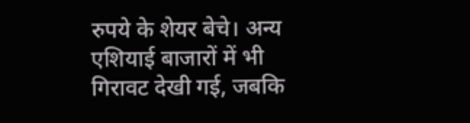रुपये के शेयर बेचे। अन्य एशियाई बाजारों में भी गिरावट देखी गई, जबकि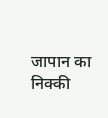जापान का निक्की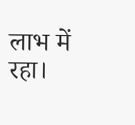लाभ में रहा।